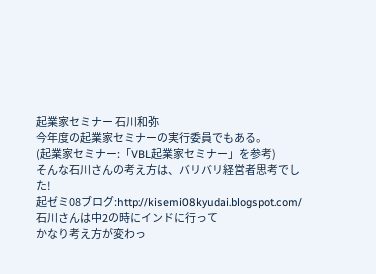起業家セミナー 石川和弥
今年度の起業家セミナーの実行委員でもある。
(起業家セミナー:「VBL起業家セミナー」を参考)
そんな石川さんの考え方は、バリバリ経営者思考でした!
起ゼミ08ブログ:http://kisemi08kyudai.blogspot.com/
石川さんは中2の時にインドに行って
かなり考え方が変わっ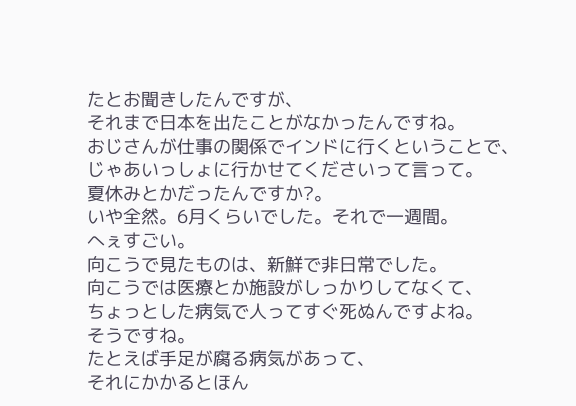たとお聞きしたんですが、
それまで日本を出たことがなかったんですね。
おじさんが仕事の関係でインドに行くということで、
じゃあいっしょに行かせてくださいって言って。
夏休みとかだったんですか?。
いや全然。6月くらいでした。それで一週間。
へぇすごい。
向こうで見たものは、新鮮で非日常でした。
向こうでは医療とか施設がしっかりしてなくて、
ちょっとした病気で人ってすぐ死ぬんですよね。
そうですね。
たとえば手足が腐る病気があって、
それにかかるとほん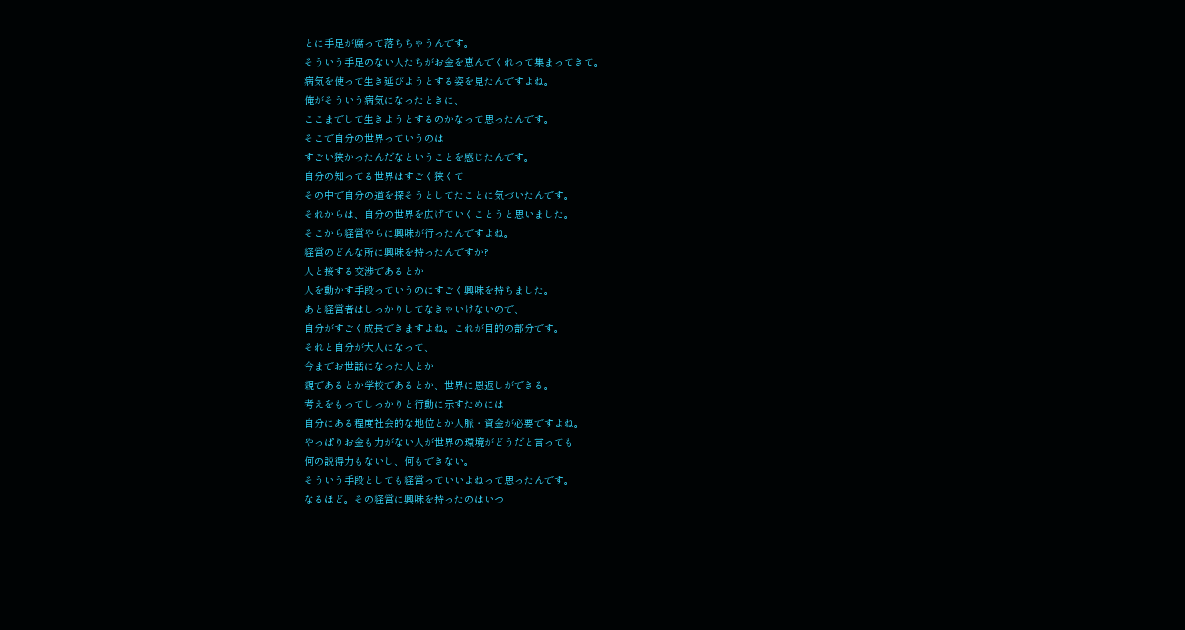とに手足が腐って落ちちゃうんです。
そういう手足のない人たちがお金を恵んでくれって集まってきて。
病気を使って生き延びようとする姿を見たんですよね。
俺がそういう病気になったときに、
ここまでして生きようとするのかなって思ったんです。
そこで自分の世界っていうのは
すごい狭かったんだなということを感じたんです。
自分の知ってる世界はすごく狭くて
その中で自分の道を探そうとしてたことに気づいたんです。
それからは、自分の世界を広げていくことうと思いました。
そこから経営やらに興味が行ったんですよね。
経営のどんな所に興味を持ったんですか?
人と接する交渉であるとか
人を動かす手段っていうのにすごく興味を持ちました。
あと経営者はしっかりしてなきゃいけないので、
自分がすごく成長できますよね。これが目的の部分です。
それと自分が大人になって、
今までお世話になった人とか
親であるとか学校であるとか、世界に恩返しができる。
考えをもってしっかりと行動に示すためには
自分にある程度社会的な地位とか人脈・資金が必要ですよね。
やっぱりお金も力がない人が世界の環境がどうだと言っても
何の説得力もないし、何もできない。
そういう手段としても経営っていいよねって思ったんです。
なるほど。その経営に興味を持ったのはいつ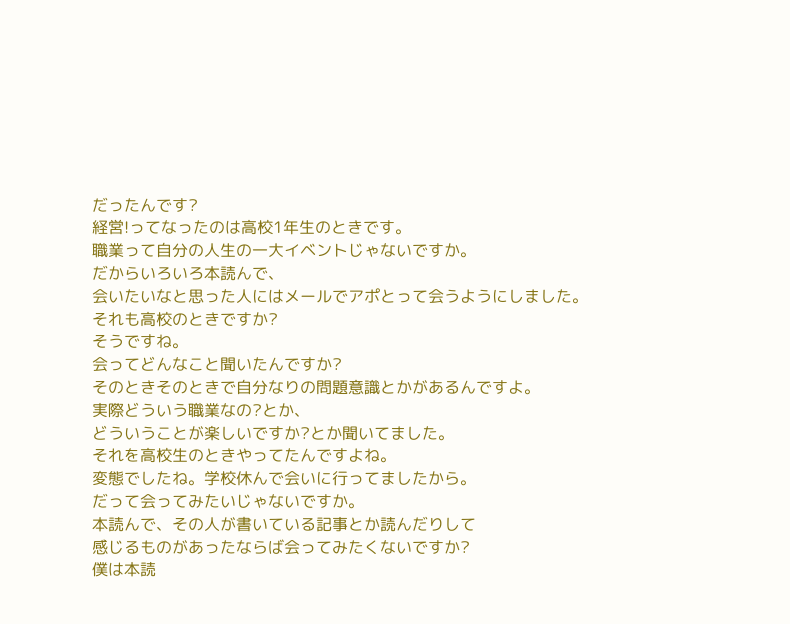だったんです?
経営!ってなったのは高校1年生のときです。
職業って自分の人生の一大イベントじゃないですか。
だからいろいろ本読んで、
会いたいなと思った人にはメールでアポとって会うようにしました。
それも高校のときですか?
そうですね。
会ってどんなこと聞いたんですか?
そのときそのときで自分なりの問題意識とかがあるんですよ。
実際どういう職業なの?とか、
どういうことが楽しいですか?とか聞いてました。
それを高校生のときやってたんですよね。
変態でしたね。学校休んで会いに行ってましたから。
だって会ってみたいじゃないですか。
本読んで、その人が書いている記事とか読んだりして
感じるものがあったならば会ってみたくないですか?
僕は本読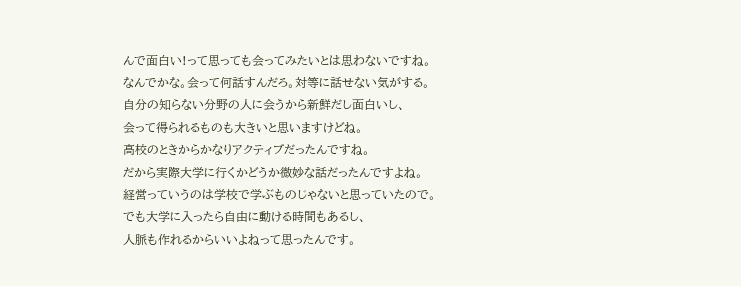んで面白い!って思っても会ってみたいとは思わないですね。
なんでかな。会って何話すんだろ。対等に話せない気がする。
自分の知らない分野の人に会うから新鮮だし面白いし、
会って得られるものも大きいと思いますけどね。
高校のときからかなりアクティブだったんですね。
だから実際大学に行くかどうか微妙な話だったんですよね。
経営っていうのは学校で学ぶものじゃないと思っていたので。
でも大学に入ったら自由に動ける時間もあるし、
人脈も作れるからいいよねって思ったんです。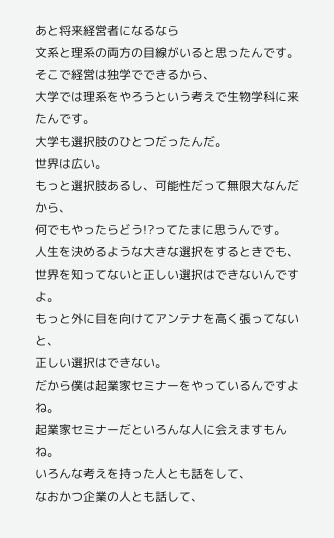あと将来経営者になるなら
文系と理系の両方の目線がいると思ったんです。
そこで経営は独学でできるから、
大学では理系をやろうという考えで生物学科に来たんです。
大学も選択肢のひとつだったんだ。
世界は広い。
もっと選択肢あるし、可能性だって無限大なんだから、
何でもやったらどう!?ってたまに思うんです。
人生を決めるような大きな選択をするときでも、
世界を知ってないと正しい選択はできないんですよ。
もっと外に目を向けてアンテナを高く張ってないと、
正しい選択はできない。
だから僕は起業家セミナーをやっているんですよね。
起業家セミナーだといろんな人に会えますもんね。
いろんな考えを持った人とも話をして、
なおかつ企業の人とも話して、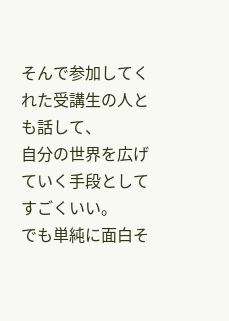そんで参加してくれた受講生の人とも話して、
自分の世界を広げていく手段としてすごくいい。
でも単純に面白そ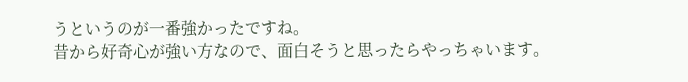うというのが一番強かったですね。
昔から好奇心が強い方なので、面白そうと思ったらやっちゃいます。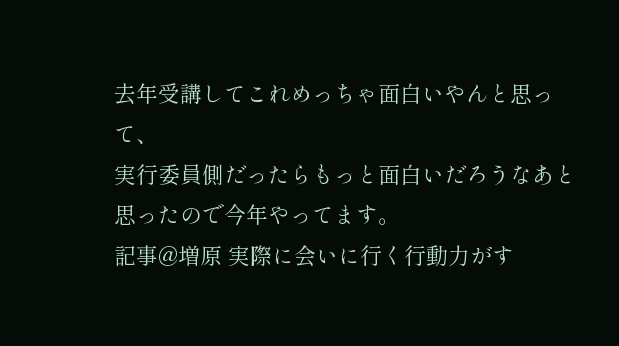去年受講してこれめっちゃ面白いやんと思って、
実行委員側だったらもっと面白いだろうなあと思ったので今年やってます。
記事@増原 実際に会いに行く行動力がす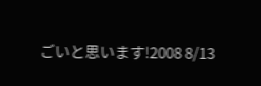ごいと思います!2008 8/13